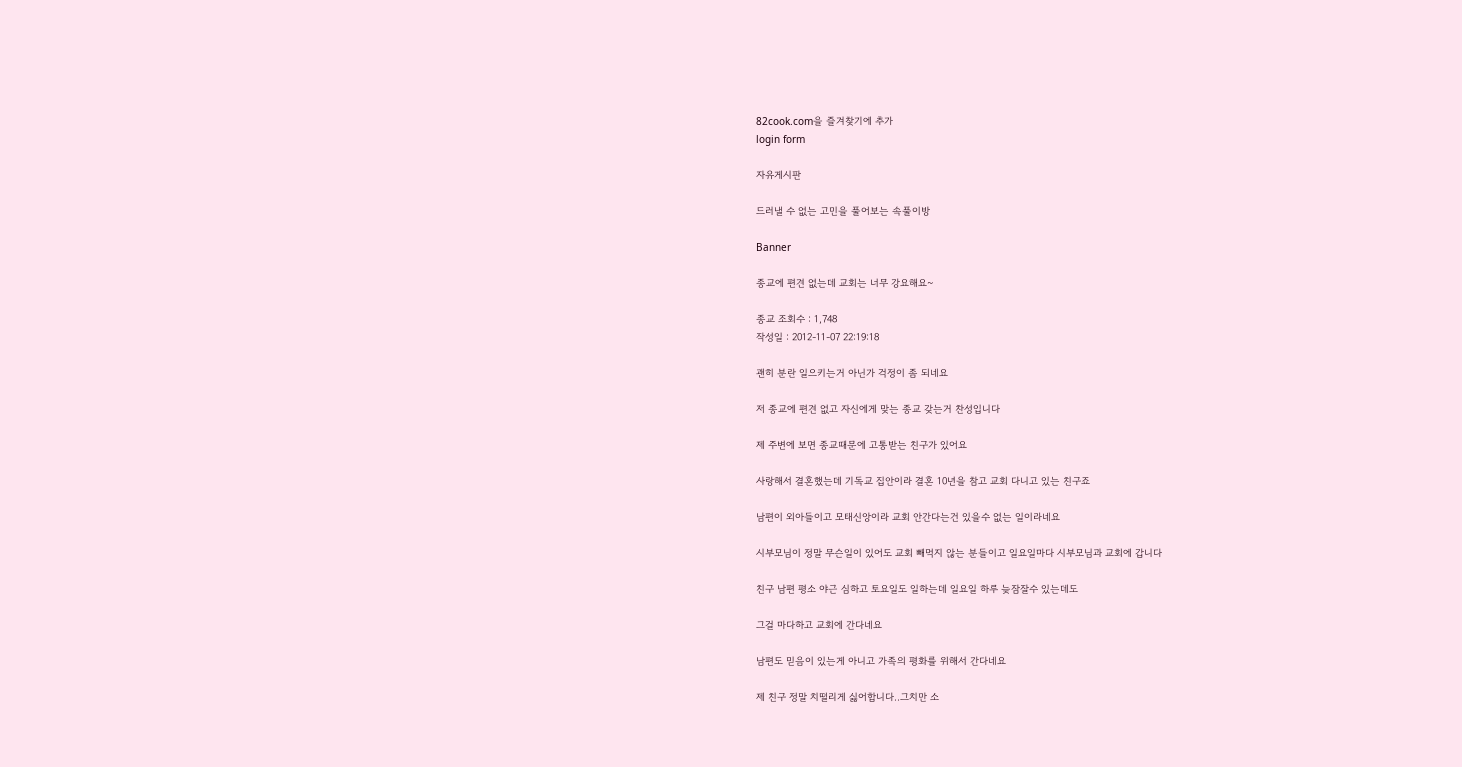82cook.com을 즐겨찾기에 추가
login form

자유게시판

드러낼 수 없는 고민을 풀어보는 속풀이방

Banner

종교에 편견 없는데 교회는 너무 강요해요~

종교 조회수 : 1,748
작성일 : 2012-11-07 22:19:18

괜히 분란 일으키는거 아닌가 걱정이 좀 되네요

저 종교에 편견 없고 자신에게 맞는 종교 갖는거 찬성입니다

제 주변에 보면 종교때문에 고통받는 친구가 있어요

사랑해서 결혼했는데 기독교 집안이라 결혼 10년을 참고 교회 다니고 있는 친구죠

남편이 외아들이고 모태신앙이라 교회 안간다는건 있을수 없는 일이라네요

시부모님이 정말 무슨일이 있어도 교회 빼먹지 않는 분들이고 일요일마다 시부모님과 교회에 갑니다

친구 남편 평소 야근 심하고 토요일도 일하는데 일요일 하루 늦잠잘수 있는데도

그걸 마다하고 교회에 간다네요

남편도 믿음이 있는게 아니고 가족의 평화를 위해서 간다네요

제 친구 정말 치떨리게 싫어합니다..그치만 소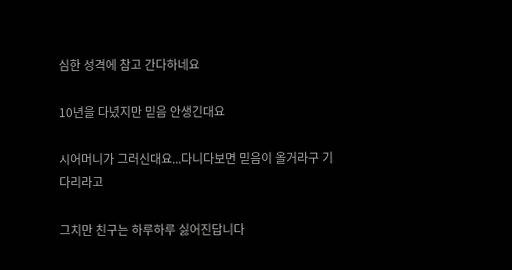심한 성격에 참고 간다하네요

10년을 다녔지만 믿음 안생긴대요

시어머니가 그러신대요...다니다보면 믿음이 올거라구 기다리라고

그치만 친구는 하루하루 싫어진답니다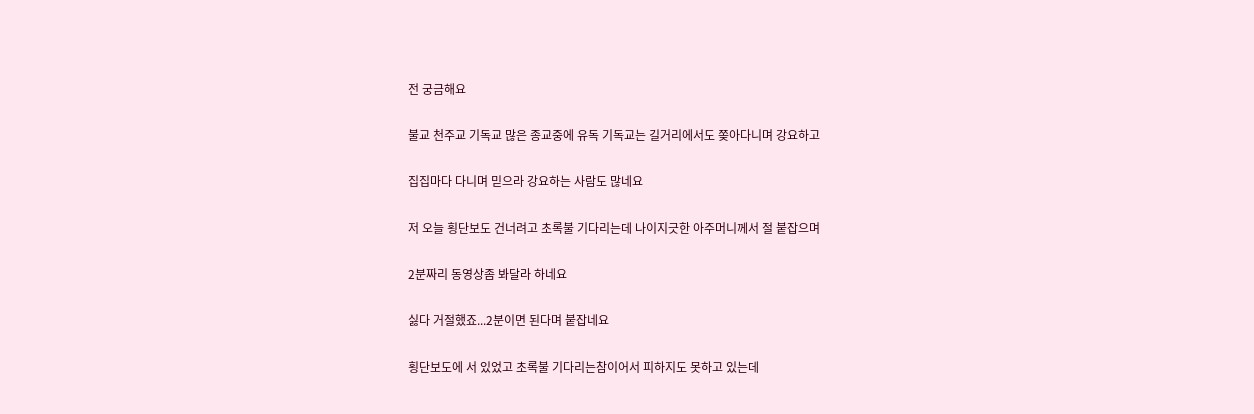전 궁금해요

불교 천주교 기독교 많은 종교중에 유독 기독교는 길거리에서도 쫒아다니며 강요하고

집집마다 다니며 믿으라 강요하는 사람도 많네요

저 오늘 횡단보도 건너려고 초록불 기다리는데 나이지긋한 아주머니께서 절 붙잡으며

2분짜리 동영상좀 봐달라 하네요

싫다 거절했죠...2분이면 된다며 붙잡네요

횡단보도에 서 있었고 초록불 기다리는참이어서 피하지도 못하고 있는데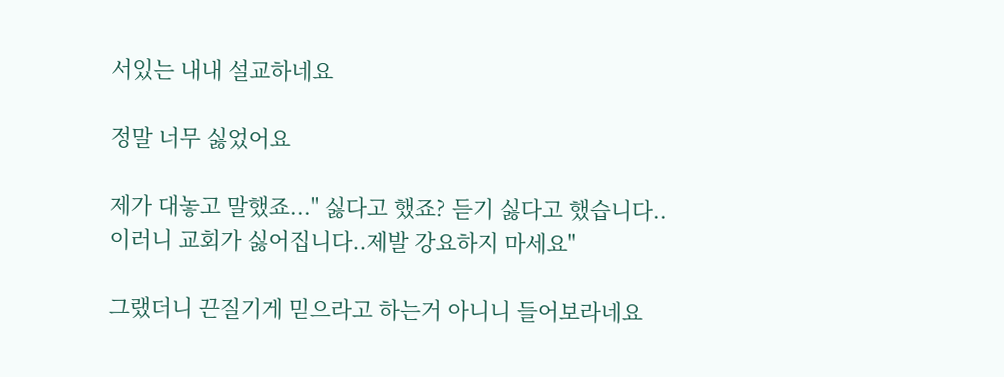서있는 내내 설교하네요

정말 너무 싫었어요

제가 대놓고 말했죠..." 싫다고 했죠? 듣기 싫다고 했습니다..이러니 교회가 싫어집니다..제발 강요하지 마세요"

그랬더니 끈질기게 믿으라고 하는거 아니니 들어보라네요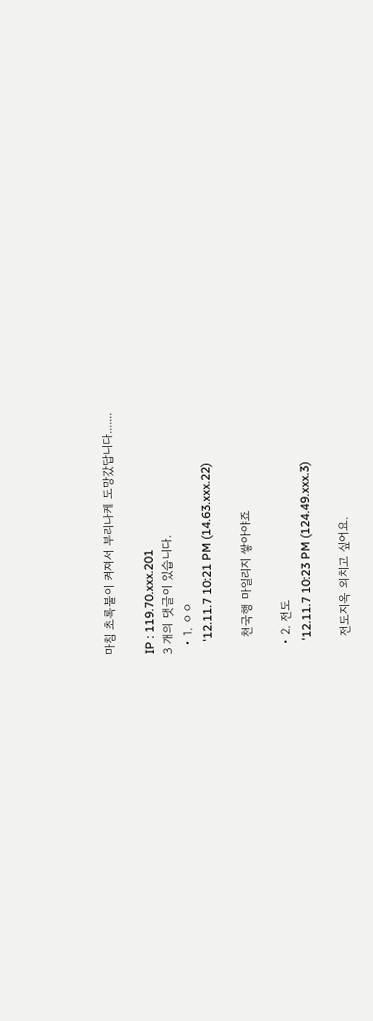마침 초록불이 켜져서 부리나케 도망갔답니다.......

IP : 119.70.xxx.201
3 개의 댓글이 있습니다.
  • 1. ㅇㅇ
    '12.11.7 10:21 PM (14.63.xxx.22)

    천국행 마일리지 쌓아야죠

  • 2. 전도
    '12.11.7 10:23 PM (124.49.xxx.3)

    전도지옥 외치고 싶어요.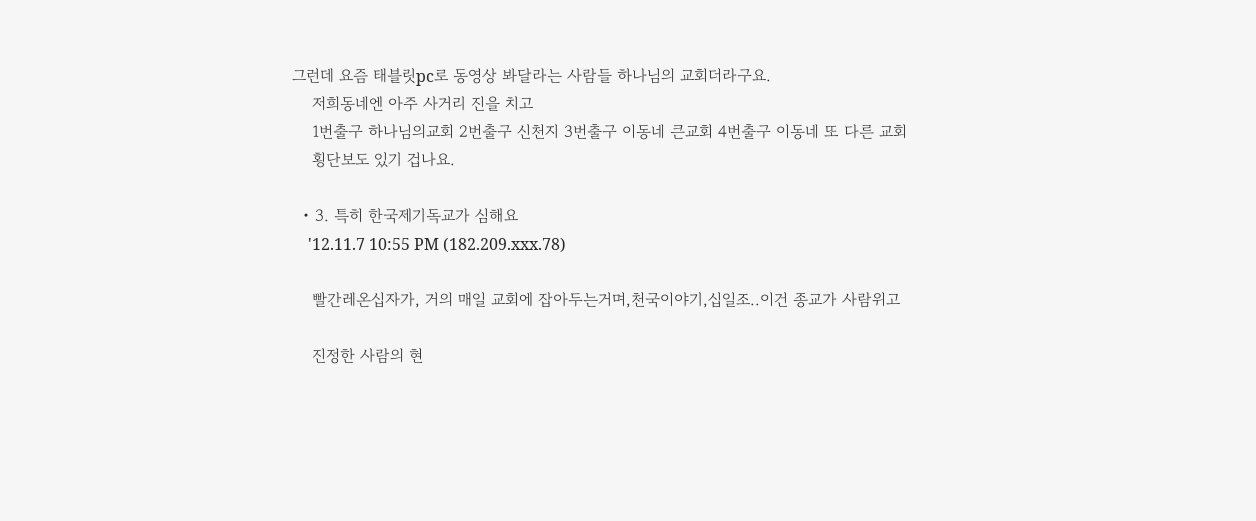그런데 요즘 태블릿pc로 동영상 봐달라는 사람들 하나님의 교회더라구요.
    저희동네엔 아주 사거리 진을 치고
    1번출구 하나님의교회 2번출구 신천지 3번출구 이동네 큰교회 4번출구 이동네 또 다른 교회
    횡단보도 있기 겁나요.

  • 3. 특히 한국제기독교가 심해요
    '12.11.7 10:55 PM (182.209.xxx.78)

    빨간레온십자가, 거의 매일 교회에 잡아두는거며,천국이야기,십일조..이건 종교가 사람위고

    진정한 사람의 현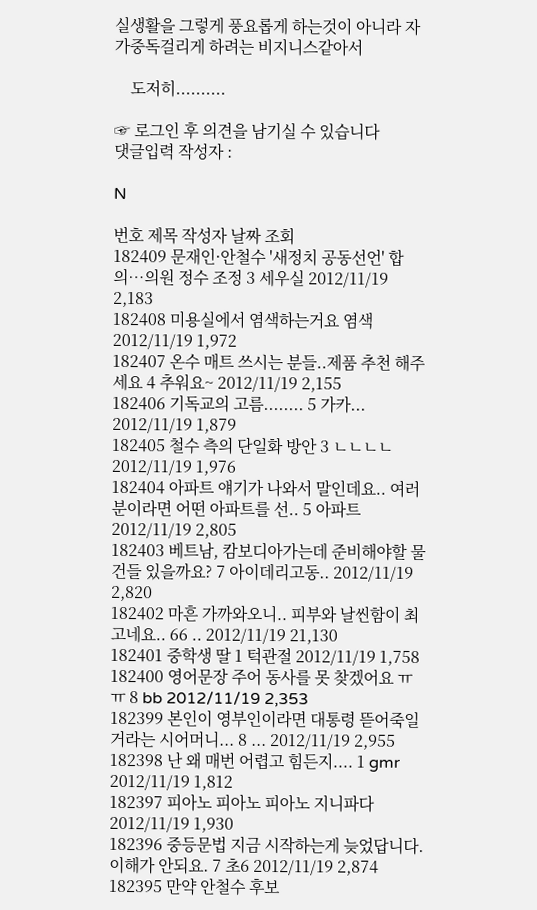실생활을 그렇게 풍요롭게 하는것이 아니라 자가중독걸리게 하려는 비지니스같아서

    도저히..........

☞ 로그인 후 의견을 남기실 수 있습니다
댓글입력 작성자 :

N

번호 제목 작성자 날짜 조회
182409 문재인·안철수 '새정치 공동선언' 합의…의원 정수 조정 3 세우실 2012/11/19 2,183
182408 미용실에서 염색하는거요 염색 2012/11/19 1,972
182407 온수 매트 쓰시는 분들..제품 추천 해주세요 4 추워요~ 2012/11/19 2,155
182406 기독교의 고름........ 5 가카... 2012/11/19 1,879
182405 철수 측의 단일화 방안 3 ㄴㄴㄴㄴ 2012/11/19 1,976
182404 아파트 얘기가 나와서 말인데요.. 여러분이라면 어떤 아파트를 선.. 5 아파트 2012/11/19 2,805
182403 베트남, 캄보디아가는데 준비해야할 물건들 있을까요? 7 아이데리고동.. 2012/11/19 2,820
182402 마흔 가까와오니.. 피부와 날씬함이 최고네요.. 66 .. 2012/11/19 21,130
182401 중학생 딸 1 턱관절 2012/11/19 1,758
182400 영어문장 주어 동사를 못 찾겠어요 ㅠㅠ 8 bb 2012/11/19 2,353
182399 본인이 영부인이라면 대통령 뜯어죽일거라는 시어머니... 8 ... 2012/11/19 2,955
182398 난 왜 매번 어렵고 힘든지.... 1 gmr 2012/11/19 1,812
182397 피아노 피아노 피아노 지니파다 2012/11/19 1,930
182396 중등문법 지금 시작하는게 늦었답니다. 이해가 안되요. 7 초6 2012/11/19 2,874
182395 만약 안철수 후보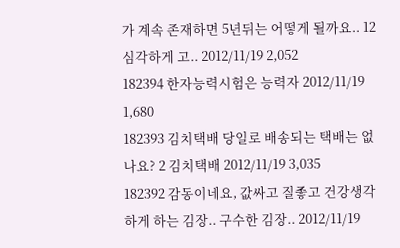가 계속 존재하면 5년뒤는 어떻게 될까요.. 12 심각하게 고.. 2012/11/19 2,052
182394 한자능력시험은 능력자 2012/11/19 1,680
182393 김치택배 당일로 배송되는 택배는 없나요? 2 김치택배 2012/11/19 3,035
182392 감동이네요, 값싸고 질좋고 건강생각하게 하는 김장.. 구수한 김장.. 2012/11/19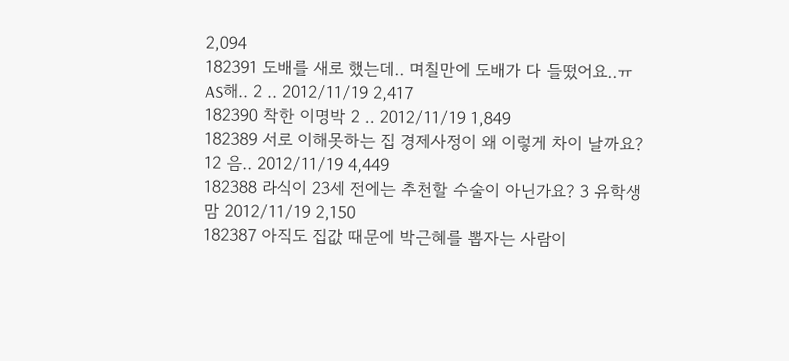2,094
182391 도배를 새로 했는데.. 며칠만에 도배가 다 들떴어요..ㅠ AS해.. 2 .. 2012/11/19 2,417
182390 착한 이명박 2 .. 2012/11/19 1,849
182389 서로 이해못하는 집 경제사정이 왜 이렇게 차이 날까요? 12 음.. 2012/11/19 4,449
182388 라식이 23세 전에는 추천할 수술이 아닌가요? 3 유학생맘 2012/11/19 2,150
182387 아직도 집값 때문에 박근혜를 뽑자는 사람이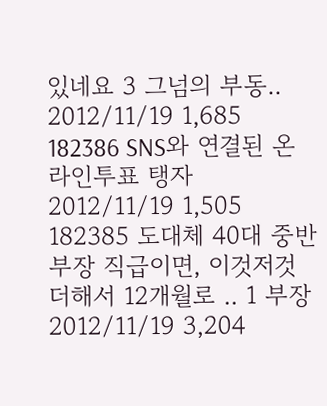있네요 3 그넘의 부동.. 2012/11/19 1,685
182386 SNS와 연결된 온라인투표 탱자 2012/11/19 1,505
182385 도대체 40대 중반 부장 직급이면, 이것저것 더해서 12개월로 .. 1 부장 2012/11/19 3,204